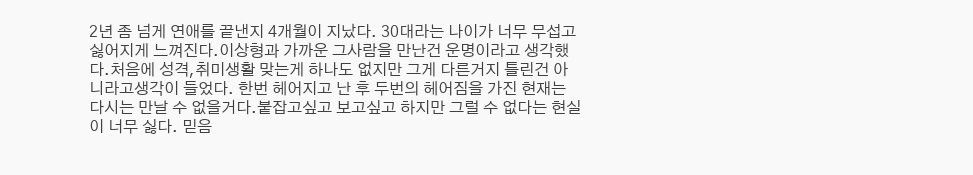2년 좀 넘게 연애를 끝낸지 4개월이 지났다. 30대라는 나이가 너무 무섭고 싫어지게 느껴진다.이상형과 가까운 그사람을 만난건 운명이라고 생각했다.처음에 성격,취미생활 맞는게 하나도 없지만 그게 다른거지 틀린건 아니라고생각이 들었다. 한번 헤어지고 난 후 두번의 헤어짐을 가진 현재는 다시는 만날 수 없을거다.붙잡고싶고 보고싶고 하지만 그럴 수 없다는 현실이 너무 싫다. 믿음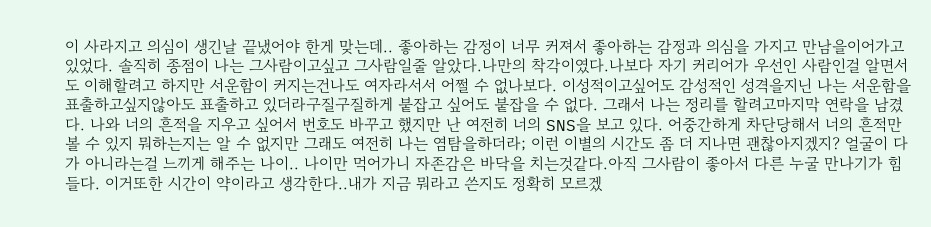이 사라지고 의심이 생긴날 끝냈어야 한게 맞는데.. 좋아하는 감정이 너무 커져서 좋아하는 감정과 의심을 가지고 만남을이어가고 있었다. 솔직히 종점이 나는 그사람이고싶고 그사람일줄 알았다.나만의 착각이였다.나보다 자기 커리어가 우선인 사람인걸 알면서도 이해할려고 하지만 서운함이 커지는건나도 여자라서서 어쩔 수 없나보다. 이성적이고싶어도 감성적인 성격을지닌 나는 서운함을 표출하고싶지않아도 표출하고 있더라구질구질하게 붙잡고 싶어도 붙잡을 수 없다. 그래서 나는 정리를 할려고마지막 연락을 남겼다. 나와 너의 흔적을 지우고 싶어서 번호도 바꾸고 했지만 난 여전히 너의 SNS을 보고 있다. 어중간하게 차단당해서 너의 흔적만 볼 수 있지 뭐하는지는 알 수 없지만 그래도 여전히 나는 염탐을하더라; 이런 이별의 시간도 좀 더 지나면 괜찮아지겠지? 얼굴이 다가 아니라는걸 느끼게 해주는 나이.. 나이만 먹어가니 자존감은 바닥을 치는것같다.아직 그사람이 좋아서 다른 누굴 만나기가 힘들다. 이거또한 시간이 약이라고 생각한다..내가 지금 뭐라고 쓴지도 정확히 모르겠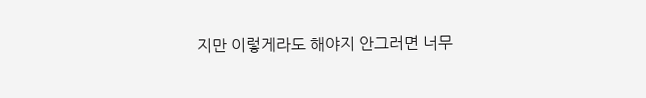지만 이렇게라도 해야지 안그러면 너무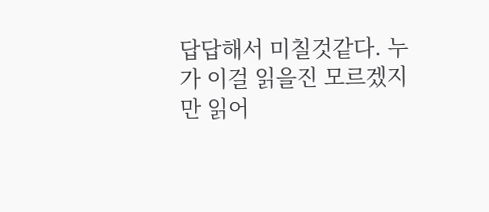답답해서 미칠것같다. 누가 이걸 읽을진 모르겠지만 읽어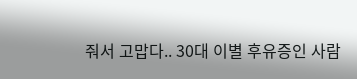줘서 고맙다.. 30대 이별 후유증인 사람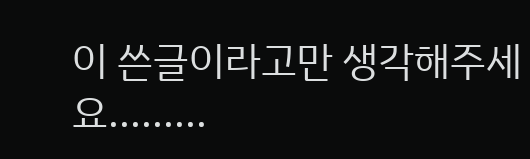이 쓴글이라고만 생각해주세요.........